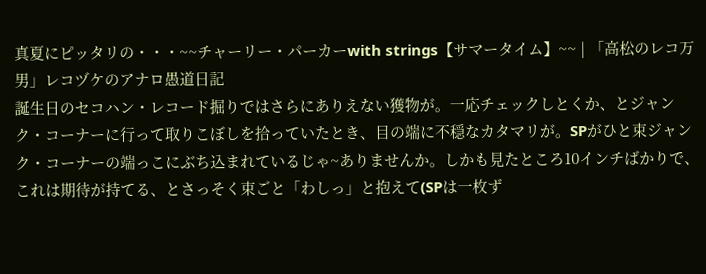真夏にピッタリの・・・~~チャーリー・パーカーwith strings【サマータイム】~~ | 「高松のレコ万男」レコヅケのアナロ愚道日記
誕生日のセコハン・レコード掘りではさらにありえない獲物が。一応チェックしとくか、とジャンク・コーナーに行って取りこぼしを拾っていたとき、目の端に不穏なカタマリが。SPがひと束ジャンク・コーナーの端っこにぶち込まれているじゃ~ありませんか。しかも見たところ10インチばかりで、これは期待が持てる、とさっそく束ごと「わしっ」と抱えて(SPは一枚ず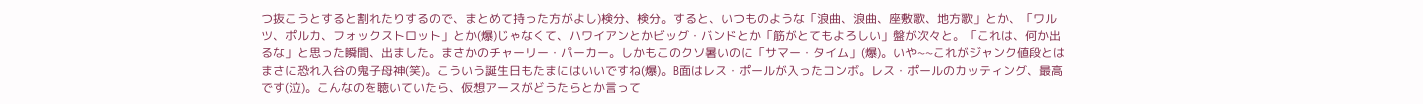つ抜こうとすると割れたりするので、まとめて持った方がよし)検分、検分。すると、いつものような「浪曲、浪曲、座敷歌、地方歌」とか、「ワルツ、ポルカ、フォックストロット」とか(爆)じゃなくて、ハワイアンとかビッグ・バンドとか「筋がとてもよろしい」盤が次々と。「これは、何か出るな」と思った瞬間、出ました。まさかのチャーリー・パーカー。しかもこのクソ暑いのに「サマー・タイム」(爆)。いや~~これがジャンク値段とはまさに恐れ入谷の鬼子母神(笑)。こういう誕生日もたまにはいいですね(爆)。B面はレス・ポールが入ったコンボ。レス・ポールのカッティング、最高です(泣)。こんなのを聴いていたら、仮想アースがどうたらとか言って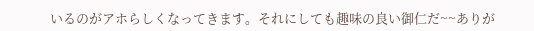いるのがアホらしくなってきます。それにしても趣味の良い御仁だ~~ありが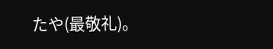たや(最敬礼)。